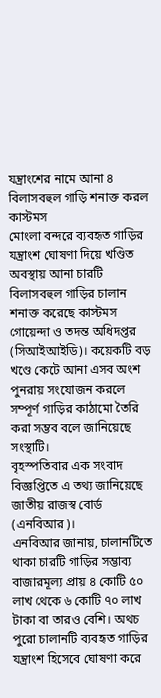যন্ত্রাংশের নামে আনা ৪ বিলাসবহুল গাড়ি শনাক্ত করল কাস্টমস
মোংলা বন্দরে ব্যবহৃত গাড়ির যন্ত্রাংশ ঘোষণা দিয়ে খণ্ডিত অবস্থায় আনা চারটি বিলাসবহুল গাড়ির চালান শনাক্ত করেছে কাস্টমস গোয়েন্দা ও তদন্ত অধিদপ্তর (সিআইআইডি)। কয়েকটি বড় খণ্ডে কেটে আনা এসব অংশ পুনরায় সংযোজন করলে সম্পূর্ণ গাড়ির কাঠামো তৈরি করা সম্ভব বলে জানিয়েছে সংস্থাটি।
বৃহস্পতিবার এক সংবাদ বিজ্ঞপ্তিতে এ তথ্য জানিয়েছে জাতীয় রাজস্ব বোর্ড (এনবিআর)।
এনবিআর জানায়, চালানটিতে থাকা চারটি গাড়ির সম্ভাব্য বাজারমূল্য প্রায় ৪ কোটি ৫০ লাখ থেকে ৬ কোটি ৭০ লাখ টাকা বা তারও বেশি। অথচ পুরো চালানটি ব্যবহৃত গাড়ির যন্ত্রাংশ হিসেবে ঘোষণা করে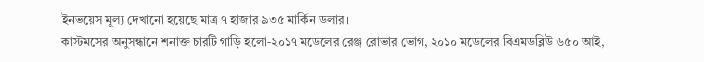ইনভয়েস মূল্য দেখানো হয়েছে মাত্র ৭ হাজার ৯৩৫ মার্কিন ডলার।
কাস্টমসের অনুসন্ধানে শনাক্ত চারটি গাড়ি হলো-২০১৭ মডেলের রেঞ্জ রোভার ভোগ, ২০১০ মডেলের বিএমডব্লিউ ৬৫০ আই,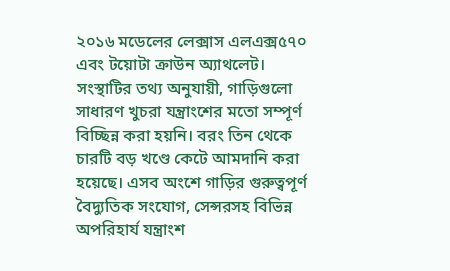২০১৬ মডেলের লেক্সাস এলএক্স৫৭০ এবং টয়োটা ক্রাউন অ্যাথলেট।
সংস্থাটির তথ্য অনুযায়ী, গাড়িগুলো সাধারণ খুচরা যন্ত্রাংশের মতো সম্পূর্ণ বিচ্ছিন্ন করা হয়নি। বরং তিন থেকে চারটি বড় খণ্ডে কেটে আমদানি করা হয়েছে। এসব অংশে গাড়ির গুরুত্বপূর্ণ বৈদ্যুতিক সংযোগ, সেন্সরসহ বিভিন্ন অপরিহার্য যন্ত্রাংশ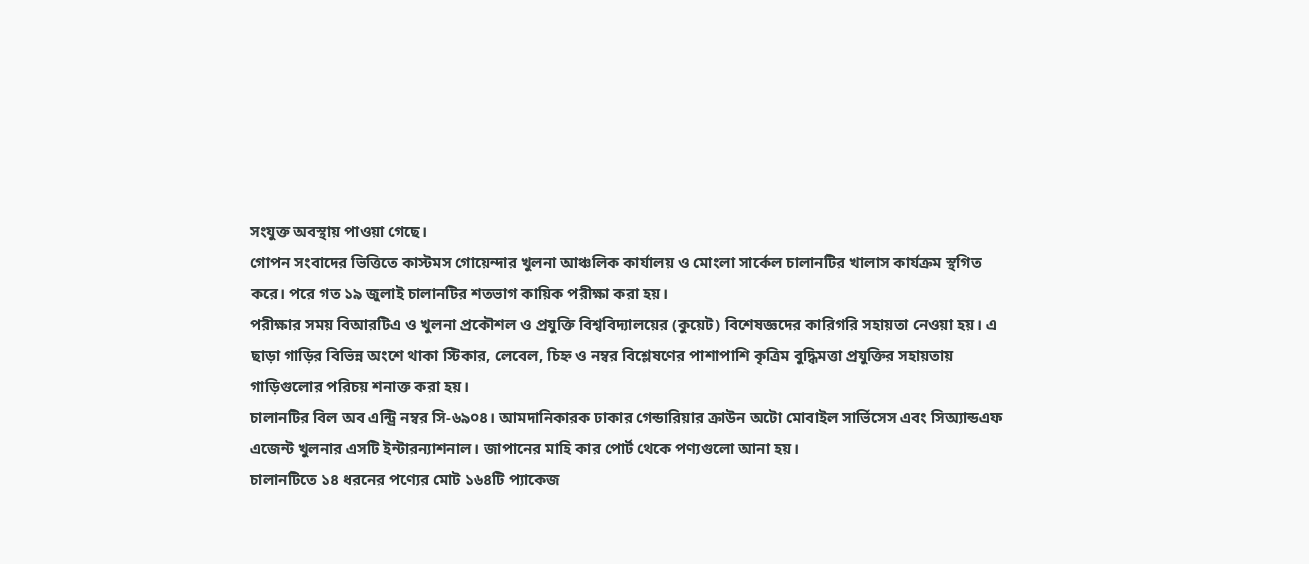সংযুক্ত অবস্থায় পাওয়া গেছে।
গোপন সংবাদের ভিত্তিতে কাস্টমস গোয়েন্দার খুলনা আঞ্চলিক কার্যালয় ও মোংলা সার্কেল চালানটির খালাস কার্যক্রম স্থগিত করে। পরে গত ১৯ জুলাই চালানটির শতভাগ কায়িক পরীক্ষা করা হয়।
পরীক্ষার সময় বিআরটিএ ও খুলনা প্রকৌশল ও প্রযুক্তি বিশ্ববিদ্যালয়ের (কুয়েট) বিশেষজ্ঞদের কারিগরি সহায়তা নেওয়া হয়। এ ছাড়া গাড়ির বিভিন্ন অংশে থাকা স্টিকার, লেবেল, চিহ্ন ও নম্বর বিশ্লেষণের পাশাপাশি কৃত্রিম বুদ্ধিমত্তা প্রযুক্তির সহায়তায় গাড়িগুলোর পরিচয় শনাক্ত করা হয়।
চালানটির বিল অব এন্ট্রি নম্বর সি-৬৯০৪। আমদানিকারক ঢাকার গেন্ডারিয়ার ক্রাউন অটো মোবাইল সার্ভিসেস এবং সিঅ্যান্ডএফ এজেন্ট খুলনার এসটি ইন্টারন্যাশনাল। জাপানের মাহি কার পোর্ট থেকে পণ্যগুলো আনা হয়।
চালানটিতে ১৪ ধরনের পণ্যের মোট ১৬৪টি প্যাকেজ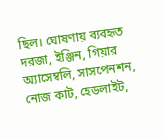ছিল। ঘোষণায় ব্যবহৃত দরজা, ইঞ্জিন, গিয়ার অ্যাসেম্বলি, সাসপেনশন, নোজ কাট, হেডলাইট,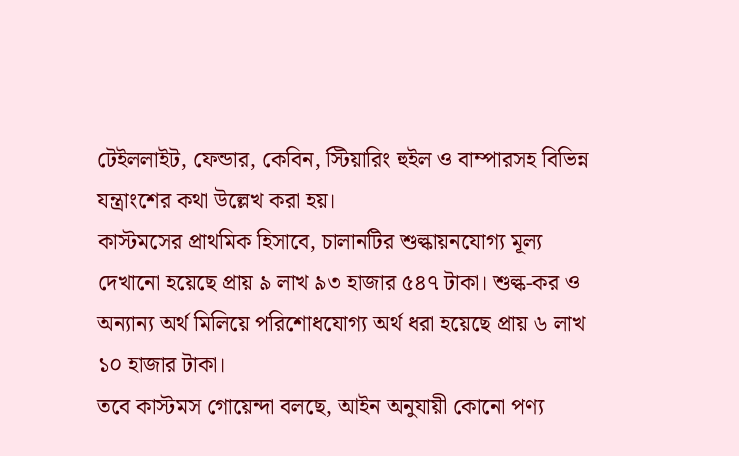টেইললাইট, ফেন্ডার, কেবিন, স্টিয়ারিং হুইল ও বাম্পারসহ বিভিন্ন যন্ত্রাংশের কথা উল্লেখ করা হয়।
কাস্টমসের প্রাথমিক হিসাবে, চালানটির শুল্কায়নযোগ্য মূল্য দেখানো হয়েছে প্রায় ৯ লাখ ৯৩ হাজার ৫৪৭ টাকা। শুল্ক-কর ও অন্যান্য অর্থ মিলিয়ে পরিশোধযোগ্য অর্থ ধরা হয়েছে প্রায় ৬ লাখ ১০ হাজার টাকা।
তবে কাস্টমস গোয়েন্দা বলছে, আইন অনুযায়ী কোনো পণ্য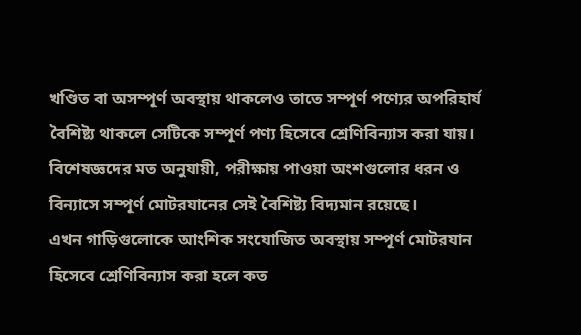খণ্ডিত বা অসম্পূর্ণ অবস্থায় থাকলেও তাতে সম্পূর্ণ পণ্যের অপরিহার্য বৈশিষ্ট্য থাকলে সেটিকে সম্পূর্ণ পণ্য হিসেবে শ্রেণিবিন্যাস করা যায়। বিশেষজ্ঞদের মত অনুযায়ী, পরীক্ষায় পাওয়া অংশগুলোর ধরন ও বিন্যাসে সম্পূর্ণ মোটরযানের সেই বৈশিষ্ট্য বিদ্যমান রয়েছে।
এখন গাড়িগুলোকে আংশিক সংযোজিত অবস্থায় সম্পূর্ণ মোটরযান হিসেবে শ্রেণিবিন্যাস করা হলে কত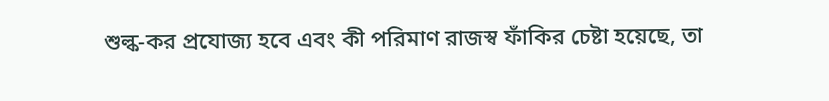শুল্ক-কর প্রযোজ্য হবে এবং কী পরিমাণ রাজস্ব ফাঁকির চেষ্টা হয়েছে, তা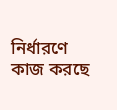নির্ধারণে কাজ করছে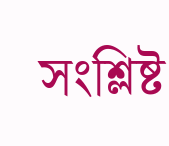সংশ্লিষ্ট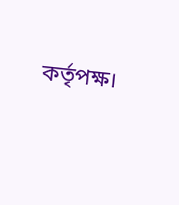কর্তৃপক্ষ।